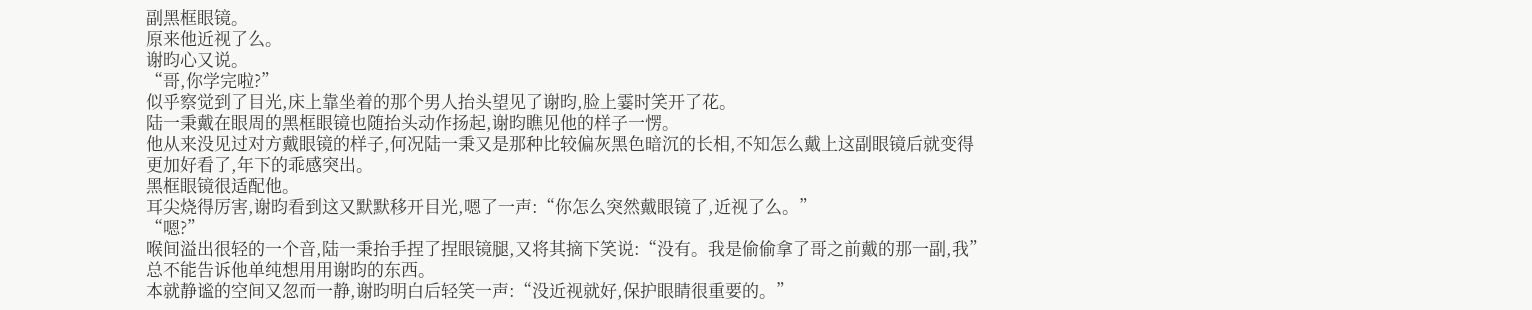副黑框眼镜。
原来他近视了么。
谢昀心又说。
“哥,你学完啦?”
似乎察觉到了目光,床上靠坐着的那个男人抬头望见了谢昀,脸上霎时笑开了花。
陆一秉戴在眼周的黑框眼镜也随抬头动作扬起,谢昀瞧见他的样子一愣。
他从来没见过对方戴眼镜的样子,何况陆一秉又是那种比较偏灰黑色暗沉的长相,不知怎么戴上这副眼镜后就变得
更加好看了,年下的乖感突出。
黑框眼镜很适配他。
耳尖烧得厉害,谢昀看到这又默默移开目光,嗯了一声:“你怎么突然戴眼镜了,近视了么。”
“嗯?”
喉间溢出很轻的一个音,陆一秉抬手捏了捏眼镜腿,又将其摘下笑说:“没有。我是偷偷拿了哥之前戴的那一副,我”
总不能告诉他单纯想用用谢昀的东西。
本就静谧的空间又忽而一静,谢昀明白后轻笑一声:“没近视就好,保护眼睛很重要的。”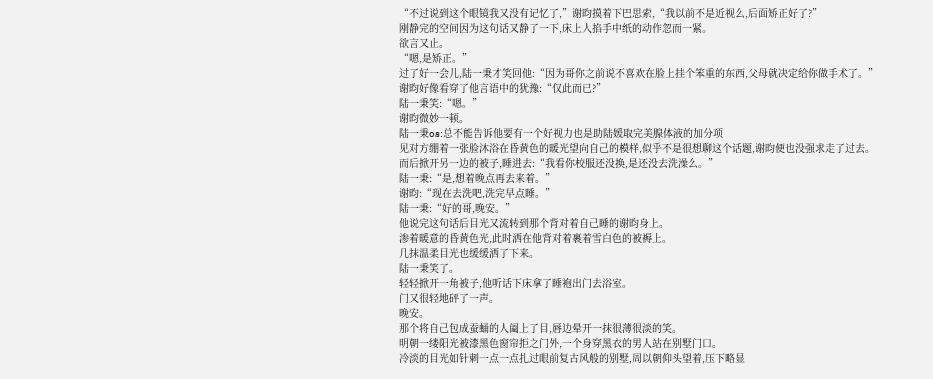“不过说到这个眼镜我又没有记忆了,”谢昀摸着下巴思索,“我以前不是近视么,后面矫正好了?”
刚静完的空间因为这句话又静了一下,床上人掐手中纸的动作忽而一紧。
欲言又止。
“嗯,是矫正。”
过了好一会儿,陆一秉才笑回他:“因为哥你之前说不喜欢在脸上挂个笨重的东西,父母就决定给你做手术了。”
谢昀好像看穿了他言语中的犹豫:“仅此而已?”
陆一秉笑:“嗯。”
谢昀微妙一顿。
陆一秉os:总不能告诉他要有一个好视力也是助陆媛取完美腺体液的加分项
见对方绷着一张脸沐浴在昏黄色的暖光望向自己的模样,似乎不是很想聊这个话题,谢昀便也没强求走了过去。
而后掀开另一边的被子,睡进去:“我看你校服还没换,是还没去洗澡么。”
陆一秉:“是,想着晚点再去来着。”
谢昀:“现在去洗吧,洗完早点睡。”
陆一秉:“好的哥,晚安。”
他说完这句话后目光又流转到那个背对着自己睡的谢昀身上。
渗着暖意的昏黄色光,此时洒在他背对着裹着雪白色的被褥上。
几抹温柔目光也缓缓洒了下来。
陆一秉笑了。
轻轻掀开一角被子,他听话下床拿了睡袍出门去浴室。
门又很轻地砰了一声。
晚安。
那个将自己包成蚕蛹的人阖上了目,唇边晕开一抹很薄很淡的笑。
明朝一缕阳光被漆黑色窗帘拒之门外,一个身穿黑衣的男人站在别墅门口。
冷淡的目光如针刺一点一点扎过眼前复古风般的别墅,周以朝仰头望着,压下略显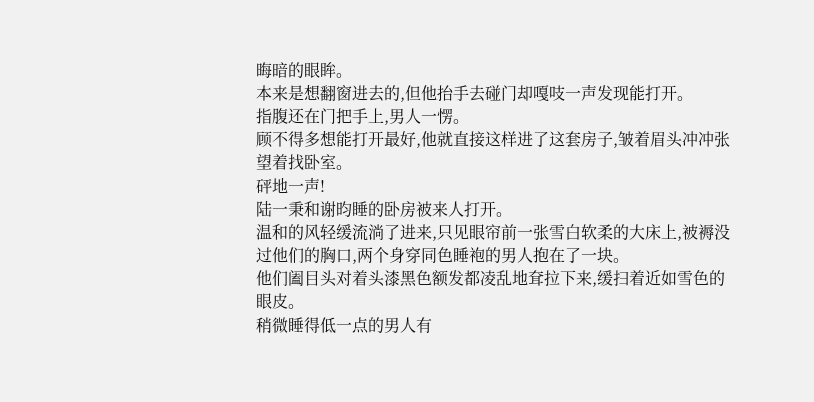晦暗的眼眸。
本来是想翻窗进去的,但他抬手去碰门却嘎吱一声发现能打开。
指腹还在门把手上,男人一愣。
顾不得多想能打开最好,他就直接这样进了这套房子,皱着眉头冲冲张望着找卧室。
砰地一声!
陆一秉和谢昀睡的卧房被来人打开。
温和的风轻缓流淌了进来,只见眼帘前一张雪白软柔的大床上,被褥没过他们的胸口,两个身穿同色睡袍的男人抱在了一块。
他们阖目头对着头漆黑色额发都凌乱地耷拉下来,缓扫着近如雪色的眼皮。
稍微睡得低一点的男人有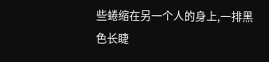些蜷缩在另一个人的身上,一排黑色长睫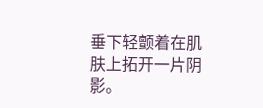垂下轻颤着在肌肤上拓开一片阴影。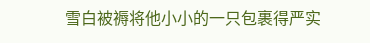雪白被褥将他小小的一只包裹得严实